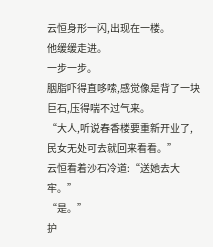云恒身形一闪,出现在一楼。
他缓缓走进。
一步一步。
胭脂吓得直哆嗦,感觉像是背了一块巨石,压得喘不过气来。
“大人,听说春香楼要重新开业了,民女无处可去就回来看看。”
云恒看着沙石冷道:“送她去大牢。”
“是。”
护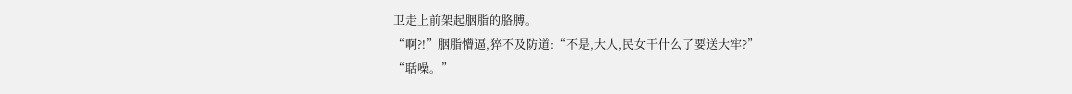卫走上前架起胭脂的胳膊。
“啊?!”胭脂懵逼,猝不及防道:“不是,大人,民女干什么了要送大牢?”
“聒噪。”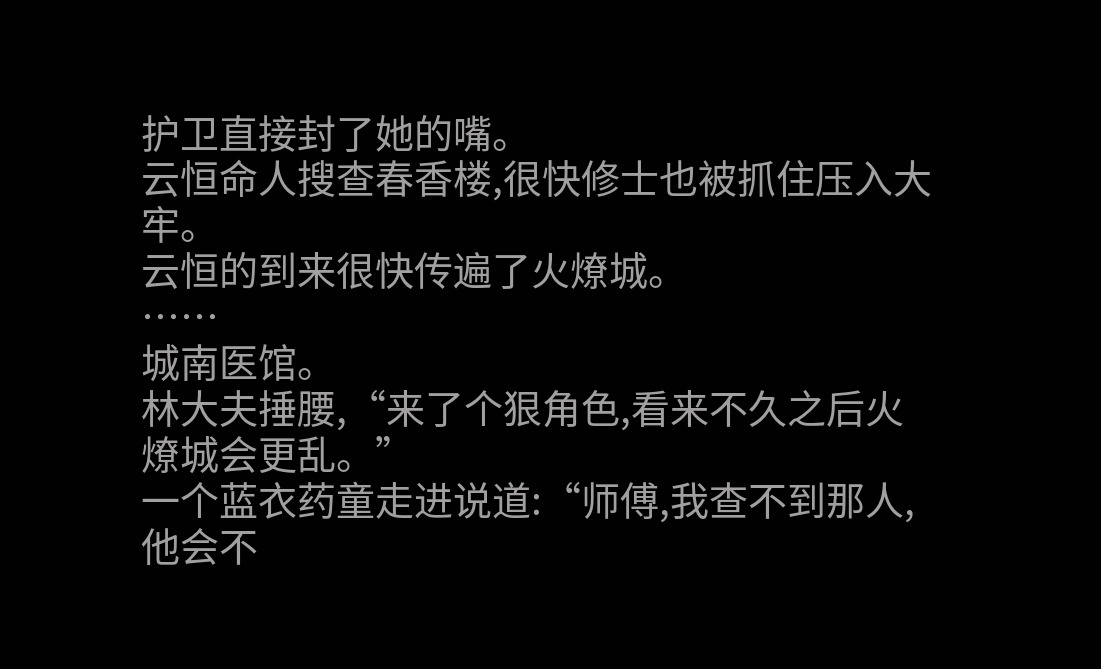护卫直接封了她的嘴。
云恒命人搜查春香楼,很快修士也被抓住压入大牢。
云恒的到来很快传遍了火燎城。
……
城南医馆。
林大夫捶腰,“来了个狠角色,看来不久之后火燎城会更乱。”
一个蓝衣药童走进说道:“师傅,我查不到那人,他会不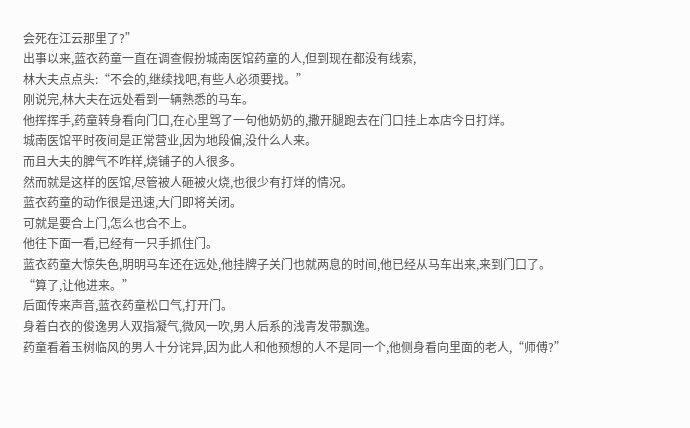会死在江云那里了?”
出事以来,蓝衣药童一直在调查假扮城南医馆药童的人,但到现在都没有线索,
林大夫点点头:“不会的,继续找吧,有些人必须要找。”
刚说完,林大夫在远处看到一辆熟悉的马车。
他挥挥手,药童转身看向门口,在心里骂了一句他奶奶的,撒开腿跑去在门口挂上本店今日打烊。
城南医馆平时夜间是正常营业,因为地段偏,没什么人来。
而且大夫的脾气不咋样,烧铺子的人很多。
然而就是这样的医馆,尽管被人砸被火烧,也很少有打烊的情况。
蓝衣药童的动作很是迅速,大门即将关闭。
可就是要合上门,怎么也合不上。
他往下面一看,已经有一只手抓住门。
蓝衣药童大惊失色,明明马车还在远处,他挂牌子关门也就两息的时间,他已经从马车出来,来到门口了。
“算了,让他进来。”
后面传来声音,蓝衣药童松口气,打开门。
身着白衣的俊逸男人双指凝气,微风一吹,男人后系的浅青发带飘逸。
药童看着玉树临风的男人十分诧异,因为此人和他预想的人不是同一个,他侧身看向里面的老人,“师傅?”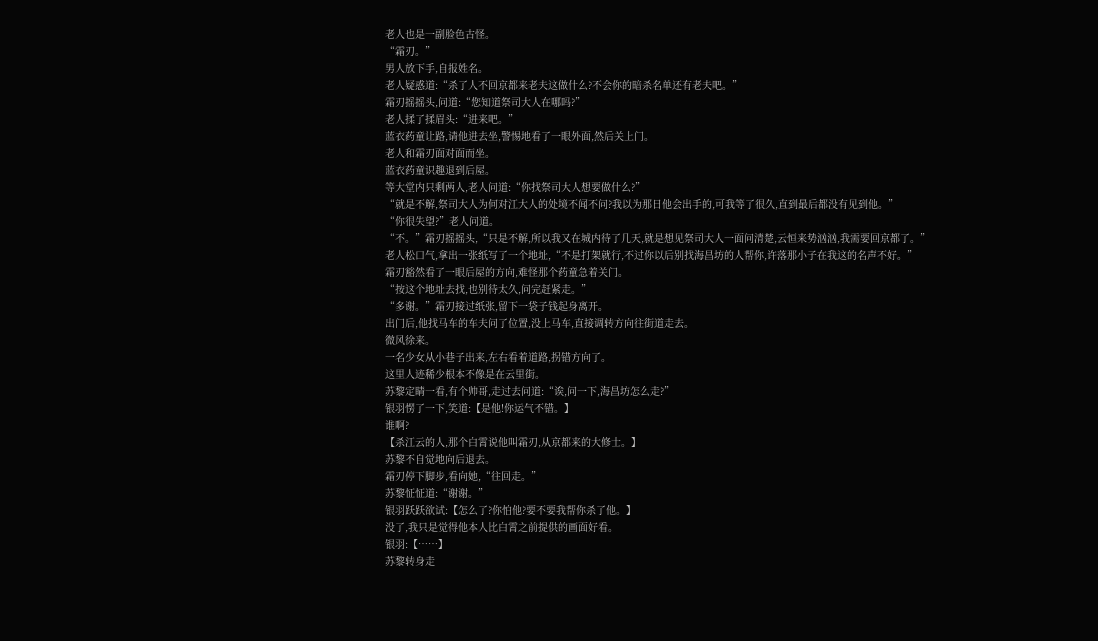老人也是一副脸色古怪。
“霜刃。”
男人放下手,自报姓名。
老人疑惑道:“杀了人不回京都来老夫这做什么?不会你的暗杀名单还有老夫吧。”
霜刃摇摇头,问道:“您知道祭司大人在哪吗?”
老人揉了揉眉头:“进来吧。”
蓝衣药童让路,请他进去坐,警惕地看了一眼外面,然后关上门。
老人和霜刃面对面而坐。
蓝衣药童识趣退到后屋。
等大堂内只剩两人,老人问道:“你找祭司大人想要做什么?”
“就是不解,祭司大人为何对江大人的处境不闻不问?我以为那日他会出手的,可我等了很久,直到最后都没有见到他。”
“你很失望?”老人问道。
“不。”霜刃摇摇头,“只是不解,所以我又在城内待了几天,就是想见祭司大人一面问清楚,云恒来势汹汹,我需要回京都了。”
老人松口气,拿出一张纸写了一个地址,“不是打架就行,不过你以后别找海昌坊的人帮你,许落那小子在我这的名声不好。”
霜刃豁然看了一眼后屋的方向,难怪那个药童急着关门。
“按这个地址去找,也别待太久,问完赶紧走。”
“多谢。”霜刃接过纸张,留下一袋子钱起身离开。
出门后,他找马车的车夫问了位置,没上马车,直接调转方向往街道走去。
微风徐来。
一名少女从小巷子出来,左右看着道路,拐错方向了。
这里人迹稀少根本不像是在云里街。
苏黎定睛一看,有个帅哥,走过去问道:“诶,问一下,海昌坊怎么走?”
银羽愣了一下,笑道:【是他!你运气不错。】
谁啊?
【杀江云的人,那个白霄说他叫霜刃,从京都来的大修士。】
苏黎不自觉地向后退去。
霜刃停下脚步,看向她,“往回走。”
苏黎怔怔道:“谢谢。”
银羽跃跃欲试:【怎么了?你怕他?要不要我帮你杀了他。】
没了,我只是觉得他本人比白霄之前提供的画面好看。
银羽:【……】
苏黎转身走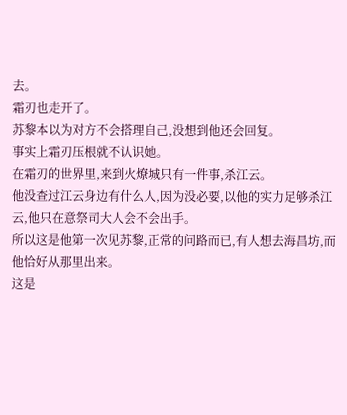去。
霜刃也走开了。
苏黎本以为对方不会搭理自己,没想到他还会回复。
事实上霜刃压根就不认识她。
在霜刃的世界里,来到火燎城只有一件事,杀江云。
他没查过江云身边有什么人,因为没必要,以他的实力足够杀江云,他只在意祭司大人会不会出手。
所以这是他第一次见苏黎,正常的问路而已,有人想去海昌坊,而他恰好从那里出来。
这是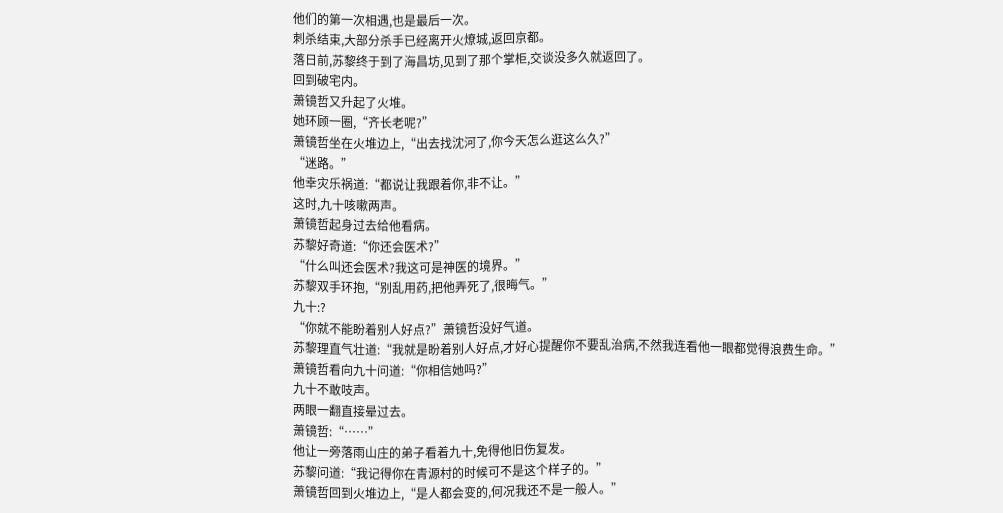他们的第一次相遇,也是最后一次。
刺杀结束,大部分杀手已经离开火燎城,返回京都。
落日前,苏黎终于到了海昌坊,见到了那个掌柜,交谈没多久就返回了。
回到破宅内。
萧镜哲又升起了火堆。
她环顾一圈,“齐长老呢?”
萧镜哲坐在火堆边上,“出去找沈河了,你今天怎么逛这么久?”
“迷路。”
他幸灾乐祸道:“都说让我跟着你,非不让。”
这时,九十咳嗽两声。
萧镜哲起身过去给他看病。
苏黎好奇道:“你还会医术?”
“什么叫还会医术?我这可是神医的境界。”
苏黎双手环抱,“别乱用药,把他弄死了,很晦气。”
九十:?
“你就不能盼着别人好点?”萧镜哲没好气道。
苏黎理直气壮道:“我就是盼着别人好点,才好心提醒你不要乱治病,不然我连看他一眼都觉得浪费生命。”
萧镜哲看向九十问道:“你相信她吗?”
九十不敢吱声。
两眼一翻直接晕过去。
萧镜哲:“……”
他让一旁落雨山庄的弟子看着九十,免得他旧伤复发。
苏黎问道:“我记得你在青源村的时候可不是这个样子的。”
萧镜哲回到火堆边上,“是人都会变的,何况我还不是一般人。”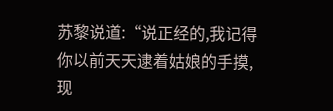苏黎说道:“说正经的,我记得你以前天天逮着姑娘的手摸,现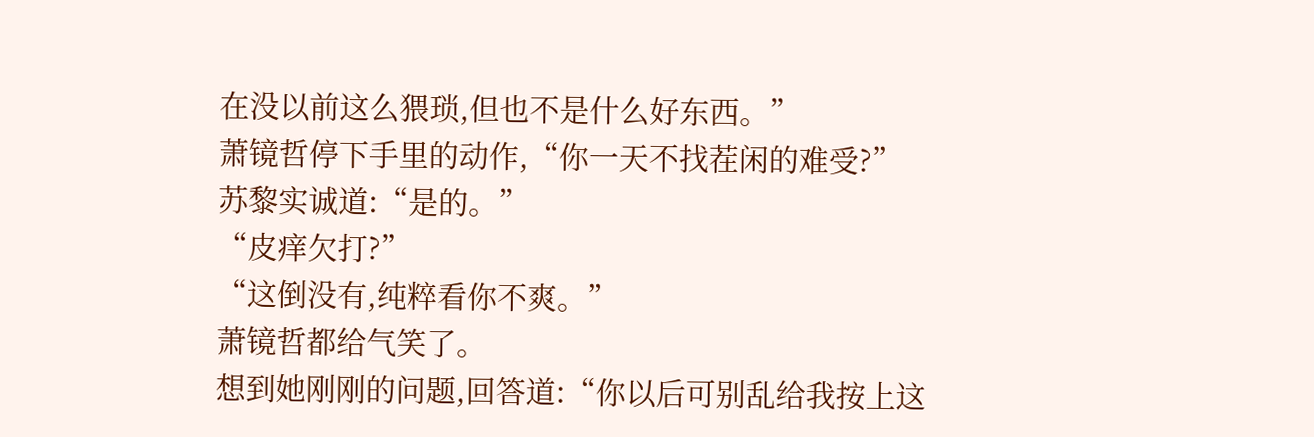在没以前这么猥琐,但也不是什么好东西。”
萧镜哲停下手里的动作,“你一天不找茬闲的难受?”
苏黎实诚道:“是的。”
“皮痒欠打?”
“这倒没有,纯粹看你不爽。”
萧镜哲都给气笑了。
想到她刚刚的问题,回答道:“你以后可别乱给我按上这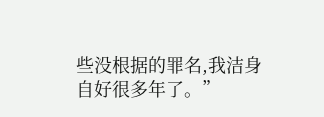些没根据的罪名,我洁身自好很多年了。”